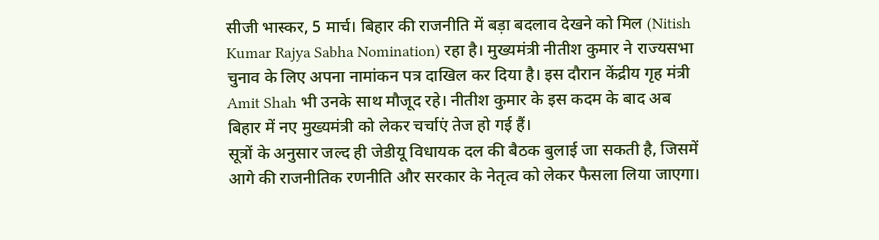सीजी भास्कर, 5 मार्च। बिहार की राजनीति में बड़ा बदलाव देखने को मिल (Nitish Kumar Rajya Sabha Nomination) रहा है। मुख्यमंत्री नीतीश कुमार ने राज्यसभा चुनाव के लिए अपना नामांकन पत्र दाखिल कर दिया है। इस दौरान केंद्रीय गृह मंत्री Amit Shah भी उनके साथ मौजूद रहे। नीतीश कुमार के इस कदम के बाद अब बिहार में नए मुख्यमंत्री को लेकर चर्चाएं तेज हो गई हैं।
सूत्रों के अनुसार जल्द ही जेडीयू विधायक दल की बैठक बुलाई जा सकती है, जिसमें आगे की राजनीतिक रणनीति और सरकार के नेतृत्व को लेकर फैसला लिया जाएगा।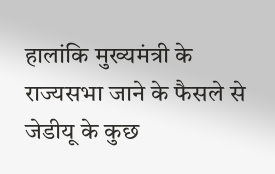हालांकि मुख्यमंत्री के राज्यसभा जाने के फैसले से जेडीयू के कुछ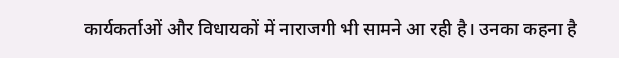कार्यकर्ताओं और विधायकों में नाराजगी भी सामने आ रही है। उनका कहना है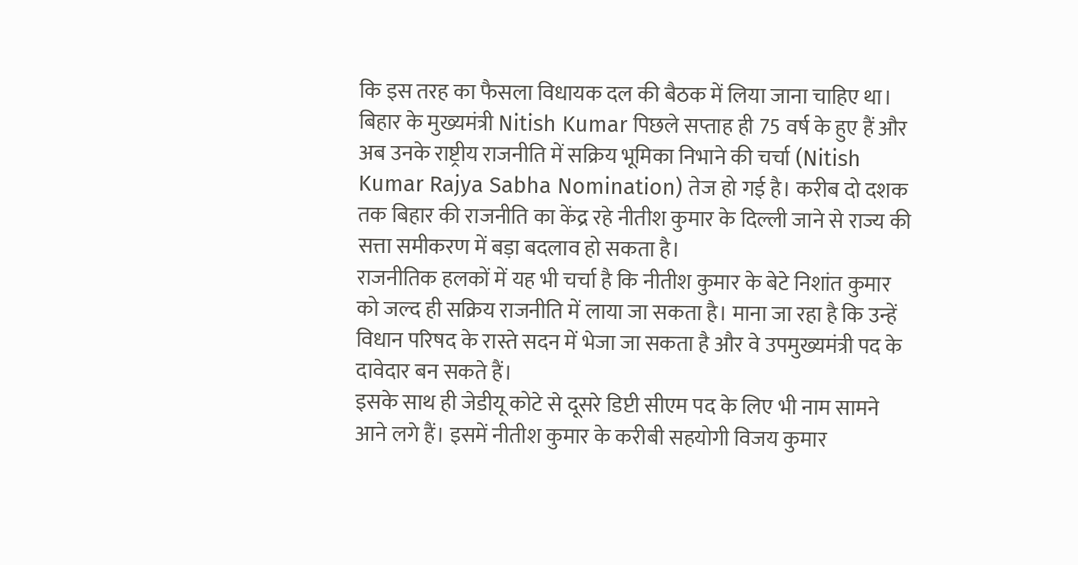कि इस तरह का फैसला विधायक दल की बैठक में लिया जाना चाहिए था।
बिहार के मुख्यमंत्री Nitish Kumar पिछले सप्ताह ही 75 वर्ष के हुए हैं और अब उनके राष्ट्रीय राजनीति में सक्रिय भूमिका निभाने की चर्चा (Nitish Kumar Rajya Sabha Nomination) तेज हो गई है। करीब दो दशक तक बिहार की राजनीति का केंद्र रहे नीतीश कुमार के दिल्ली जाने से राज्य की सत्ता समीकरण में बड़ा बदलाव हो सकता है।
राजनीतिक हलकों में यह भी चर्चा है कि नीतीश कुमार के बेटे निशांत कुमार को जल्द ही सक्रिय राजनीति में लाया जा सकता है। माना जा रहा है कि उन्हें विधान परिषद के रास्ते सदन में भेजा जा सकता है और वे उपमुख्यमंत्री पद के दावेदार बन सकते हैं।
इसके साथ ही जेडीयू कोटे से दूसरे डिप्टी सीएम पद के लिए भी नाम सामने आने लगे हैं। इसमें नीतीश कुमार के करीबी सहयोगी विजय कुमार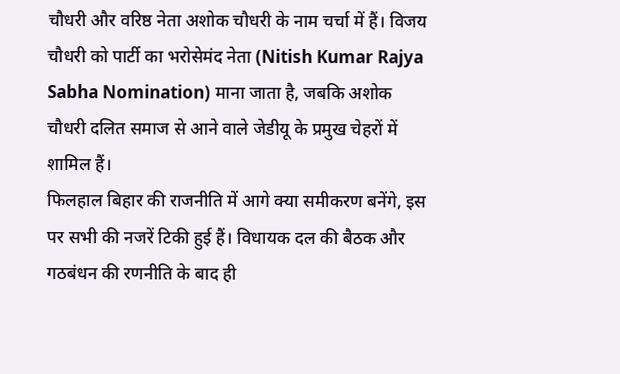चौधरी और वरिष्ठ नेता अशोक चौधरी के नाम चर्चा में हैं। विजय चौधरी को पार्टी का भरोसेमंद नेता (Nitish Kumar Rajya Sabha Nomination) माना जाता है, जबकि अशोक चौधरी दलित समाज से आने वाले जेडीयू के प्रमुख चेहरों में शामिल हैं।
फिलहाल बिहार की राजनीति में आगे क्या समीकरण बनेंगे, इस पर सभी की नजरें टिकी हुई हैं। विधायक दल की बैठक और गठबंधन की रणनीति के बाद ही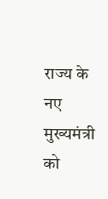राज्य के नए मुख्यमंत्री को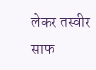लेकर तस्वीर साफ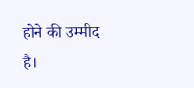होने की उम्मीद है।